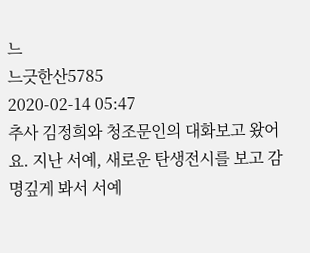느
느긋한산5785
2020-02-14 05:47
추사 김정희와 청조문인의 대화보고 왔어요. 지난 서예, 새로운 탄생전시를 보고 감명깊게 봐서 서예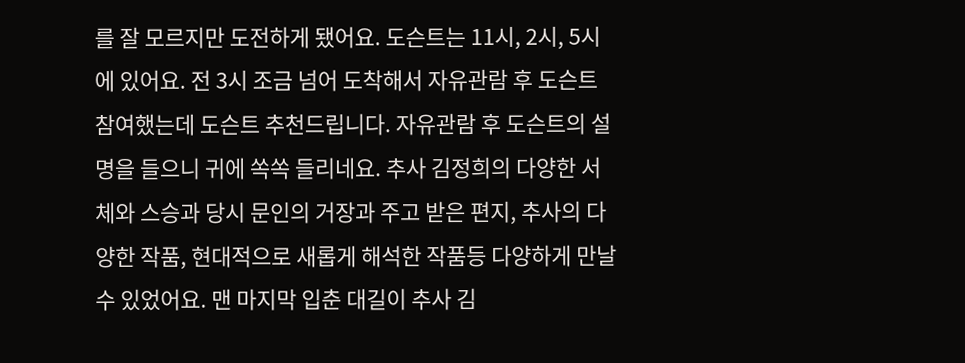를 잘 모르지만 도전하게 됐어요. 도슨트는 11시, 2시, 5시에 있어요. 전 3시 조금 넘어 도착해서 자유관람 후 도슨트 참여했는데 도슨트 추천드립니다. 자유관람 후 도슨트의 설명을 들으니 귀에 쏙쏙 들리네요. 추사 김정희의 다양한 서체와 스승과 당시 문인의 거장과 주고 받은 편지, 추사의 다양한 작품, 현대적으로 새롭게 해석한 작품등 다양하게 만날 수 있었어요. 맨 마지막 입춘 대길이 추사 김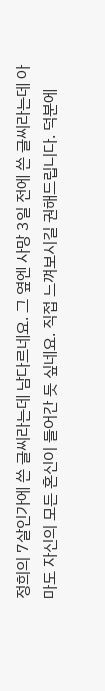정희의 7살인가에 쓴 글씨라는데 남다르네요. 그 옆엔 사망 3일 전에 쓴 글씨라는데 아마도 자신의 모든 혼신이 들어간 듯 싶네요. 직접 느껴보시길 권해드립니다. 덕분에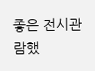좋은 전시관람했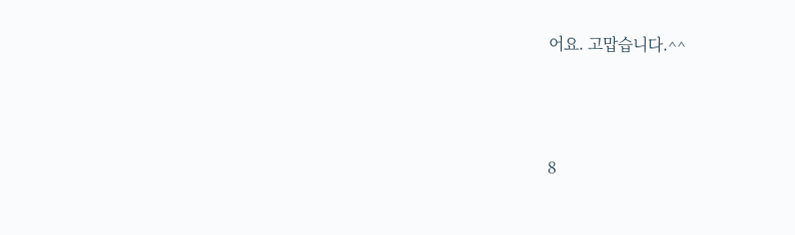어요. 고맙습니다.^^




8